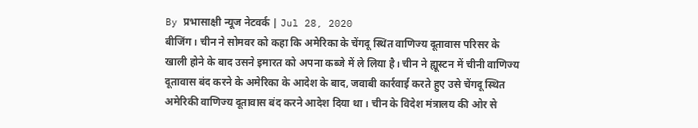By प्रभासाक्षी न्यूज नेटवर्क | Jul 28, 2020
बीजिंग। चीन ने सोमवर को कहा कि अमेरिका के चेंगदू स्थित वाणिज्य दूतावास परिसर के खाली होने के बाद उसने इमारत को अपना कब्जे में ले लिया है। चीन ने ह्यूस्टन में चीनी वाणिज्य दूतावास बंद करने के अमेरिका के आदेश के बाद, जवाबी कार्रवाई करते हुए उसे चेंगदू स्थित अमेरिकी वाणिज्य दूतावास बंद करने आदेश दिया था। चीन के विदेश मंत्रालय की ओर से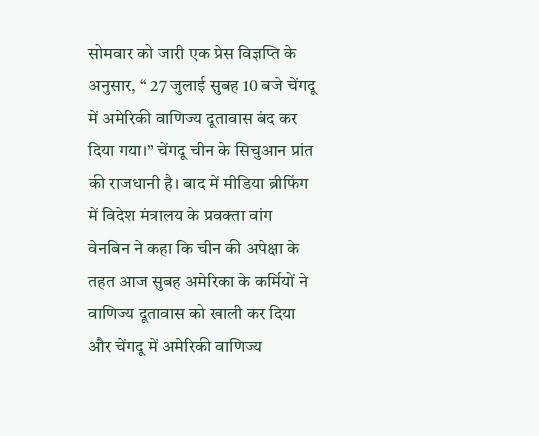सोमवार को जारी एक प्रेस विज्ञप्ति के अनुसार, ‘‘ 27 जुलाई सुबह 10 बजे चेंगदू में अमेरिकी वाणिज्य दूतावास बंद कर दिया गया।’’ चेंगदू चीन के सिचुआन प्रांत की राजधानी है। बाद में मीडिया ब्रीफिंग में विदेश मंत्रालय के प्रवक्ता वांग वेनबिन ने कहा कि चीन की अपेक्षा के तहत आज सुबह अमेरिका के कर्मियों ने वाणिज्य दूतावास को खाली कर दिया और चेंगदू में अमेरिकी वाणिज्य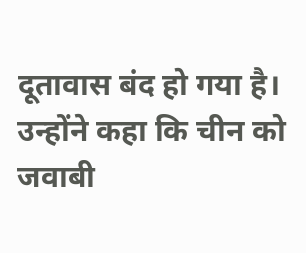दूतावास बंद हो गया है।
उन्होंने कहा कि चीन को जवाबी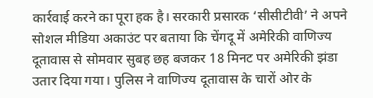कार्रवाई करने का पूरा हक है। सरकारी प्रसारक ‘सीसीटीवी’ ने अपने सोशल मीडिया अकाउंट पर बताया कि चेंगदू में अमेरिकी वाणिज्य दूतावास से सोमवार सुबह छह बजकर 18 मिनट पर अमेरिकी झंडा उतार दिया गया। पुलिस ने वाणिज्य दूतावास के चारों ओर के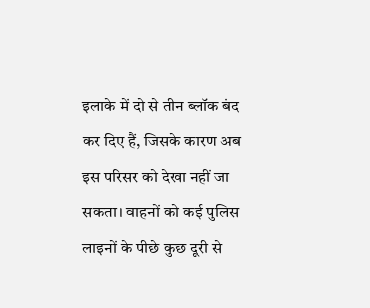इलाके में दो से तीन ब्लॉक बंद कर दिए हैं, जिसके कारण अब इस परिसर को देखा नहीं जा सकता। वाहनों को कई पुलिस लाइनों के पीछे कुछ दूरी से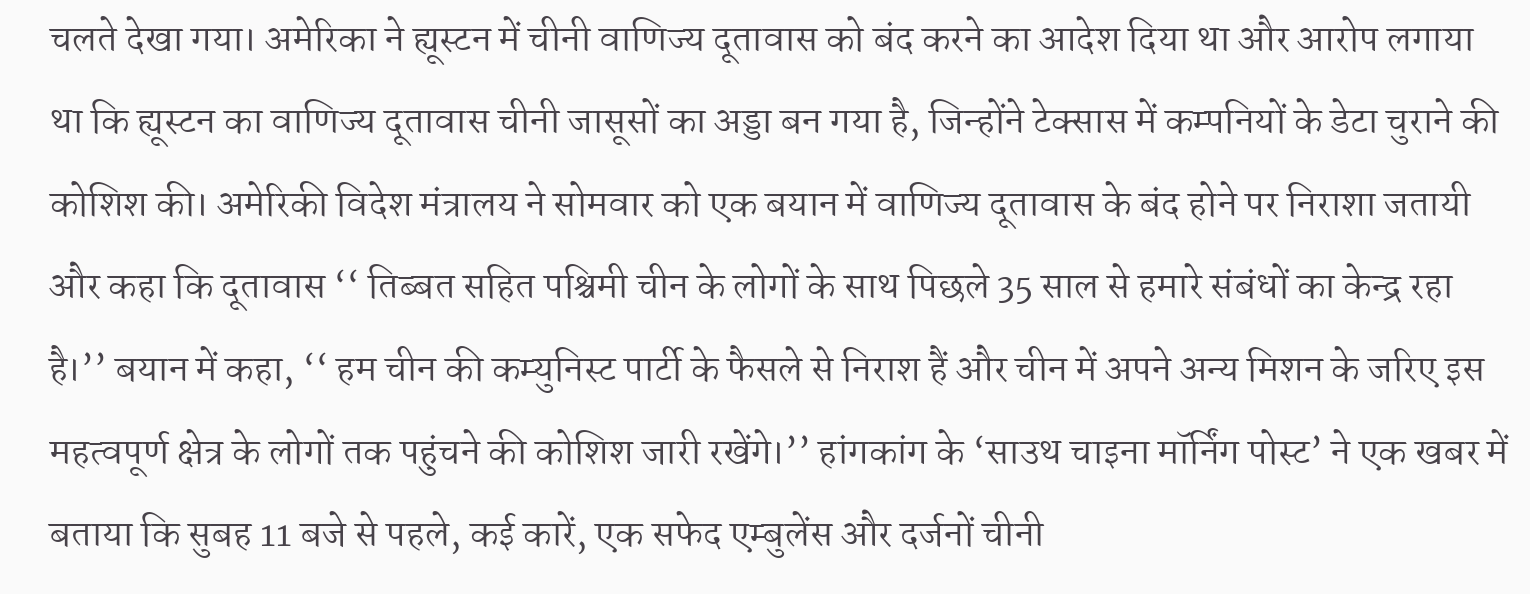चलते देखा गया। अमेरिका ने ह्यूस्टन में चीनी वाणिज्य दूतावास को बंद करने का आदेश दिया था और आरोप लगाया था कि ह्यूस्टन का वाणिज्य दूतावास चीनी जासूसों का अड्डा बन गया है, जिन्होंने टेक्सास में कम्पनियों के डेटा चुराने की कोशिश की। अमेरिकी विदेश मंत्रालय ने सोमवार को एक बयान में वाणिज्य दूतावास के बंद होने पर निराशा जतायी और कहा कि दूतावास ‘‘ तिब्बत सहित पश्चिमी चीन के लोगों के साथ पिछले 35 साल से हमारे संबंधों का केन्द्र रहा है।’’ बयान में कहा, ‘‘ हम चीन की कम्युनिस्ट पार्टी के फैसले से निराश हैं और चीन में अपने अन्य मिशन के जरिए इस महत्वपूर्ण क्षेत्र के लोगों तक पहुंचने की कोशिश जारी रखेंगे।’’ हांगकांग के ‘साउथ चाइना मॉर्निंग पोस्ट’ ने एक खबर में बताया कि सुबह 11 बजे से पहले, कई कारें, एक सफेद एम्बुलेंस और दर्जनों चीनी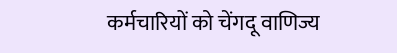कर्मचारियों को चेंगदू वाणिज्य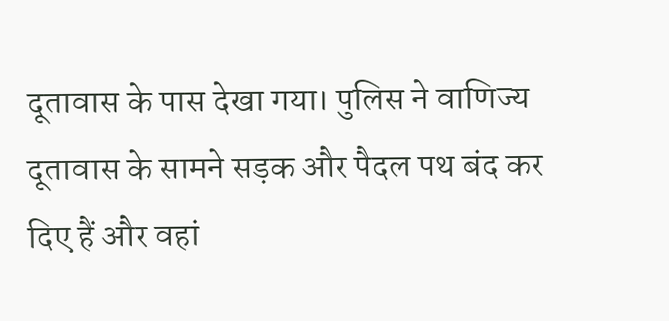दूतावास के पास देखा गया। पुलिस ने वाणिज्य दूतावास के सामने सड़क और पैदल पथ बंद कर दिए हैं और वहां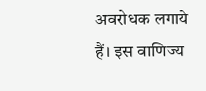अवरोधक लगाये हैं। इस वाणिज्य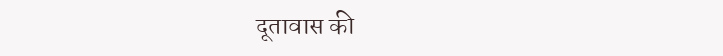दूतावास की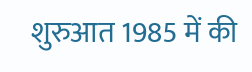शुरुआत 1985 में की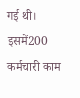गई थी। इसमें200 कर्मचारी काम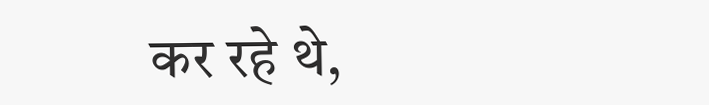कर रहे थे,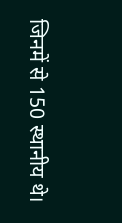जिनमें से 150 स्थानीय थे।